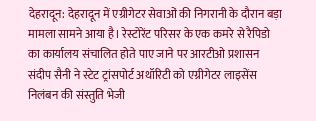देहरादून: देहरादून में एग्रीगेटर सेवाओं की निगरानी के दौरान बड़ा मामला सामने आया है। रेस्टोरेंट परिसर के एक कमरे से रैपिडो का कार्यालय संचालित होते पाए जाने पर आरटीओ प्रशासन संदीप सैनी ने स्टेट ट्रांसपोर्ट अथॉरिटी को एग्रीगेटर लाइसेंस निलंबन की संस्तुति भेजी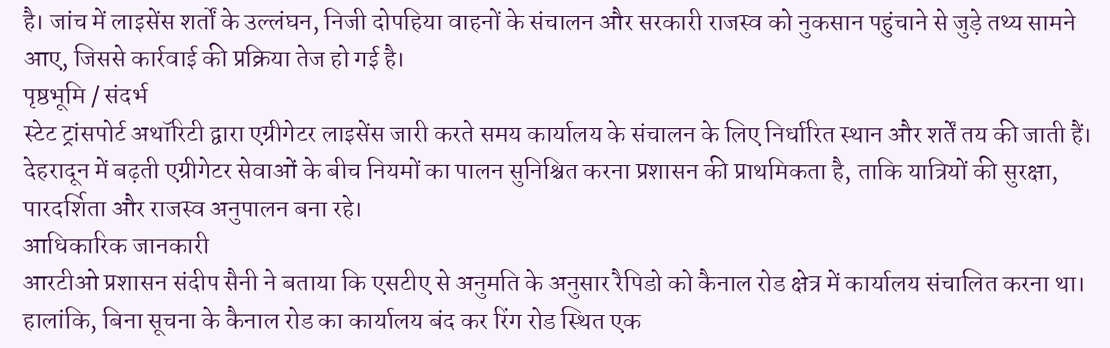है। जांच में लाइसेंस शर्तों के उल्लंघन, निजी दोपहिया वाहनों के संचालन और सरकारी राजस्व को नुकसान पहुंचाने से जुड़े तथ्य सामने आए, जिससे कार्रवाई की प्रक्रिया तेज हो गई है।
पृष्ठभूमि / संदर्भ
स्टेट ट्रांसपोर्ट अथॉरिटी द्वारा एग्रीगेटर लाइसेंस जारी करते समय कार्यालय के संचालन के लिए निर्धारित स्थान और शर्तें तय की जाती हैं। देहरादून में बढ़ती एग्रीगेटर सेवाओं के बीच नियमों का पालन सुनिश्चित करना प्रशासन की प्राथमिकता है, ताकि यात्रियों की सुरक्षा, पारदर्शिता और राजस्व अनुपालन बना रहे।
आधिकारिक जानकारी
आरटीओ प्रशासन संदीप सैनी ने बताया कि एसटीए से अनुमति के अनुसार रैपिडो को कैनाल रोड क्षेत्र में कार्यालय संचालित करना था। हालांकि, बिना सूचना के कैनाल रोड का कार्यालय बंद कर रिंग रोड स्थित एक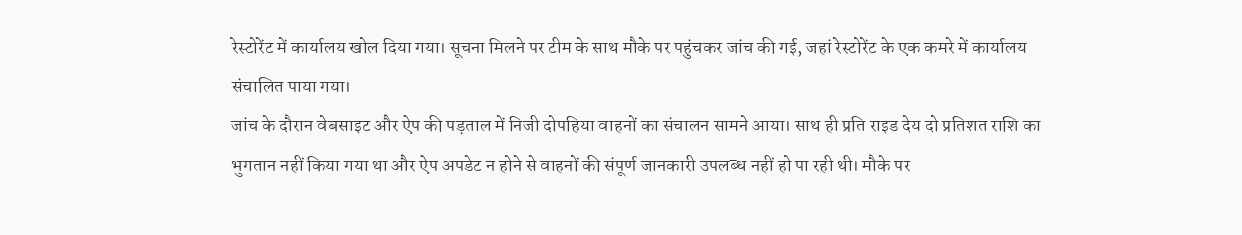रेस्टोरेंट में कार्यालय खोल दिया गया। सूचना मिलने पर टीम के साथ मौके पर पहुंचकर जांच की गई, जहां रेस्टोरेंट के एक कमरे में कार्यालय संचालित पाया गया।
जांच के दौरान वेबसाइट और ऐप की पड़ताल में निजी दोपहिया वाहनों का संचालन सामने आया। साथ ही प्रति राइड देय दो प्रतिशत राशि का भुगतान नहीं किया गया था और ऐप अपडेट न होने से वाहनों की संपूर्ण जानकारी उपलब्ध नहीं हो पा रही थी। मौके पर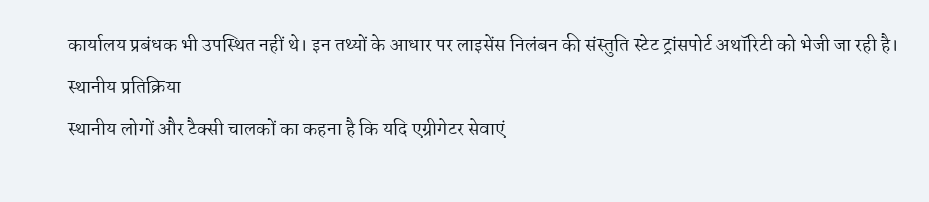कार्यालय प्रबंधक भी उपस्थित नहीं थे। इन तथ्यों के आधार पर लाइसेंस निलंबन की संस्तुति स्टेट ट्रांसपोर्ट अथॉरिटी को भेजी जा रही है।
स्थानीय प्रतिक्रिया
स्थानीय लोगों और टैक्सी चालकों का कहना है कि यदि एग्रीगेटर सेवाएं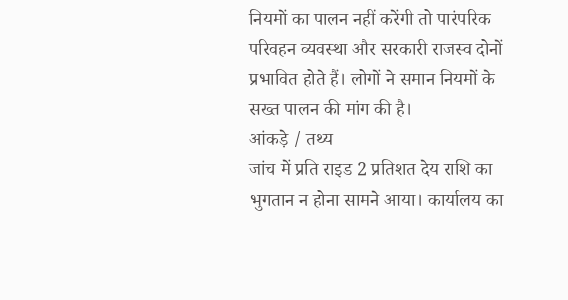नियमों का पालन नहीं करेंगी तो पारंपरिक परिवहन व्यवस्था और सरकारी राजस्व दोनों प्रभावित होते हैं। लोगों ने समान नियमों के सख्त पालन की मांग की है।
आंकड़े / तथ्य
जांच में प्रति राइड 2 प्रतिशत देय राशि का भुगतान न होना सामने आया। कार्यालय का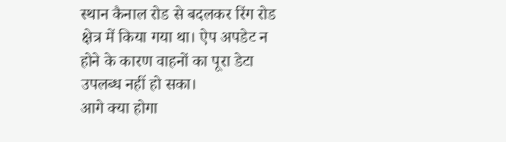स्थान कैनाल रोड से बदलकर रिंग रोड क्षेत्र में किया गया था। ऐप अपडेट न होने के कारण वाहनों का पूरा डेटा उपलब्ध नहीं हो सका।
आगे क्या होगा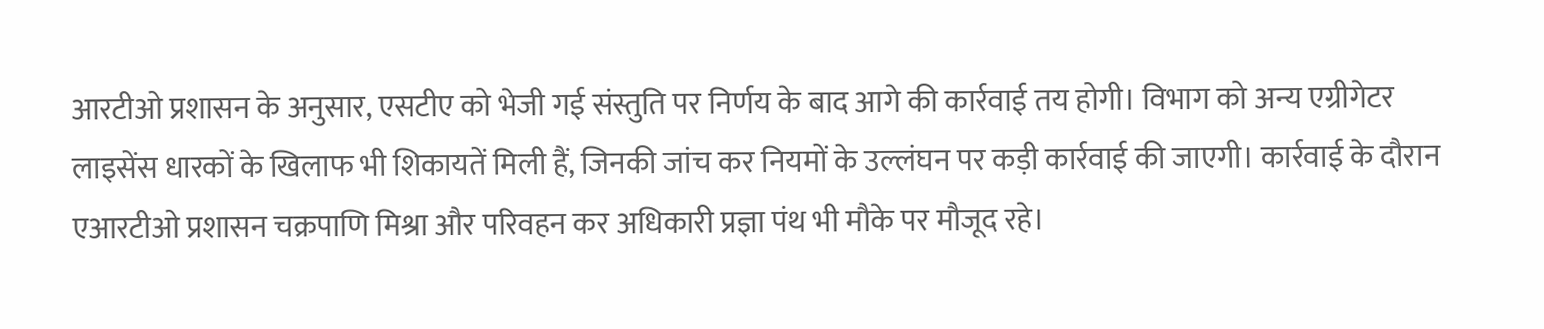आरटीओ प्रशासन के अनुसार, एसटीए को भेजी गई संस्तुति पर निर्णय के बाद आगे की कार्रवाई तय होगी। विभाग को अन्य एग्रीगेटर लाइसेंस धारकों के खिलाफ भी शिकायतें मिली हैं, जिनकी जांच कर नियमों के उल्लंघन पर कड़ी कार्रवाई की जाएगी। कार्रवाई के दौरान एआरटीओ प्रशासन चक्रपाणि मिश्रा और परिवहन कर अधिकारी प्रज्ञा पंथ भी मौके पर मौजूद रहे।